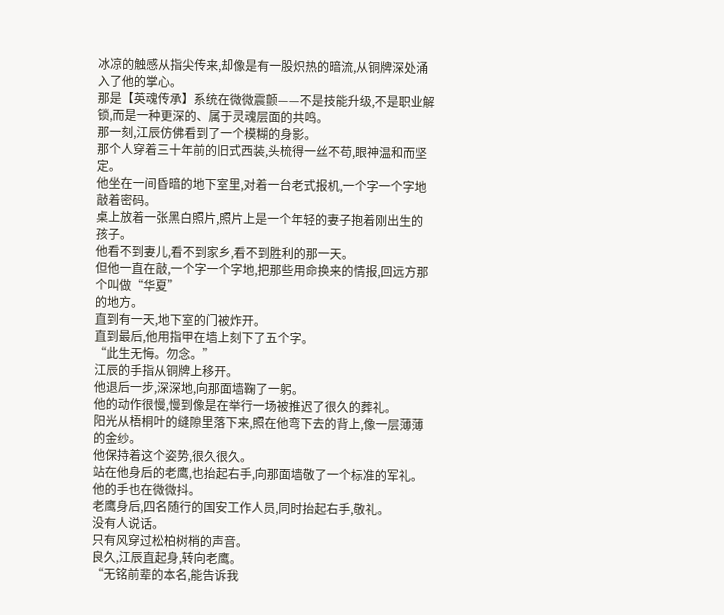冰凉的触感从指尖传来,却像是有一股炽热的暗流,从铜牌深处涌入了他的掌心。
那是【英魂传承】系统在微微震颤——不是技能升级,不是职业解锁,而是一种更深的、属于灵魂层面的共鸣。
那一刻,江辰仿佛看到了一个模糊的身影。
那个人穿着三十年前的旧式西装,头梳得一丝不苟,眼神温和而坚定。
他坐在一间昏暗的地下室里,对着一台老式报机,一个字一个字地敲着密码。
桌上放着一张黑白照片,照片上是一个年轻的妻子抱着刚出生的孩子。
他看不到妻儿,看不到家乡,看不到胜利的那一天。
但他一直在敲,一个字一个字地,把那些用命换来的情报,回远方那个叫做“华夏”
的地方。
直到有一天,地下室的门被炸开。
直到最后,他用指甲在墙上刻下了五个字。
“此生无悔。勿念。”
江辰的手指从铜牌上移开。
他退后一步,深深地,向那面墙鞠了一躬。
他的动作很慢,慢到像是在举行一场被推迟了很久的葬礼。
阳光从梧桐叶的缝隙里落下来,照在他弯下去的背上,像一层薄薄的金纱。
他保持着这个姿势,很久很久。
站在他身后的老鹰,也抬起右手,向那面墙敬了一个标准的军礼。
他的手也在微微抖。
老鹰身后,四名随行的国安工作人员,同时抬起右手,敬礼。
没有人说话。
只有风穿过松柏树梢的声音。
良久,江辰直起身,转向老鹰。
“无铭前辈的本名,能告诉我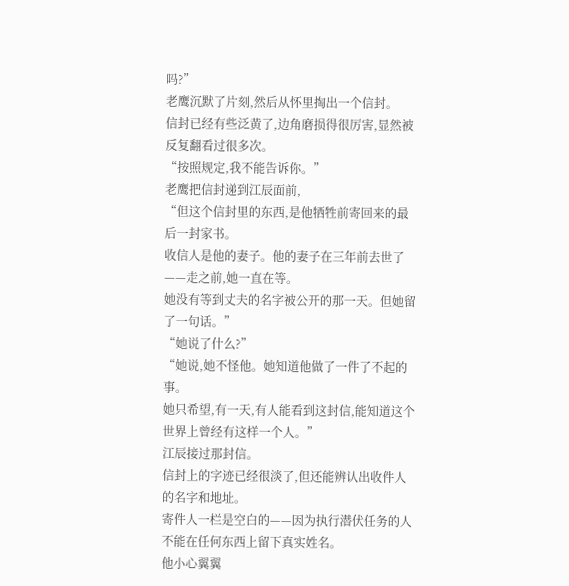吗?”
老鹰沉默了片刻,然后从怀里掏出一个信封。
信封已经有些泛黄了,边角磨损得很厉害,显然被反复翻看过很多次。
“按照规定,我不能告诉你。”
老鹰把信封递到江辰面前,
“但这个信封里的东西,是他牺牲前寄回来的最后一封家书。
收信人是他的妻子。他的妻子在三年前去世了——走之前,她一直在等。
她没有等到丈夫的名字被公开的那一天。但她留了一句话。”
“她说了什么?”
“她说,她不怪他。她知道他做了一件了不起的事。
她只希望,有一天,有人能看到这封信,能知道这个世界上曾经有这样一个人。”
江辰接过那封信。
信封上的字迹已经很淡了,但还能辨认出收件人的名字和地址。
寄件人一栏是空白的——因为执行潜伏任务的人不能在任何东西上留下真实姓名。
他小心翼翼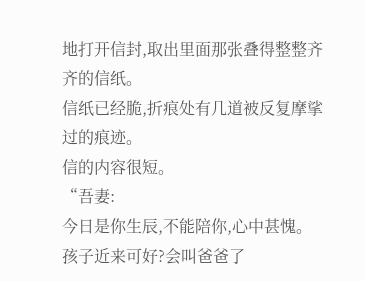地打开信封,取出里面那张叠得整整齐齐的信纸。
信纸已经脆,折痕处有几道被反复摩挲过的痕迹。
信的内容很短。
“吾妻:
今日是你生辰,不能陪你,心中甚愧。
孩子近来可好?会叫爸爸了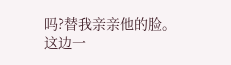吗?替我亲亲他的脸。
这边一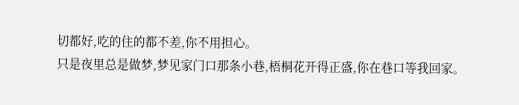切都好,吃的住的都不差,你不用担心。
只是夜里总是做梦,梦见家门口那条小巷,梧桐花开得正盛,你在巷口等我回家。